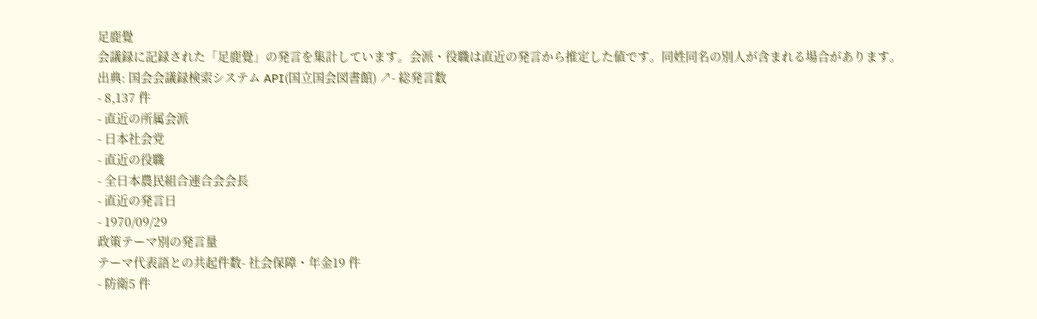足鹿覺
会議録に記録された「足鹿覺」の発言を集計しています。会派・役職は直近の発言から推定した値です。同姓同名の別人が含まれる場合があります。
出典: 国会会議録検索システム API(国立国会図書館) ↗- 総発言数
- 8,137 件
- 直近の所属会派
- 日本社会党
- 直近の役職
- 全日本農民組合連合会会長
- 直近の発言日
- 1970/09/29
政策テーマ別の発言量
テーマ代表語との共起件数- 社会保障・年金19 件
- 防衛5 件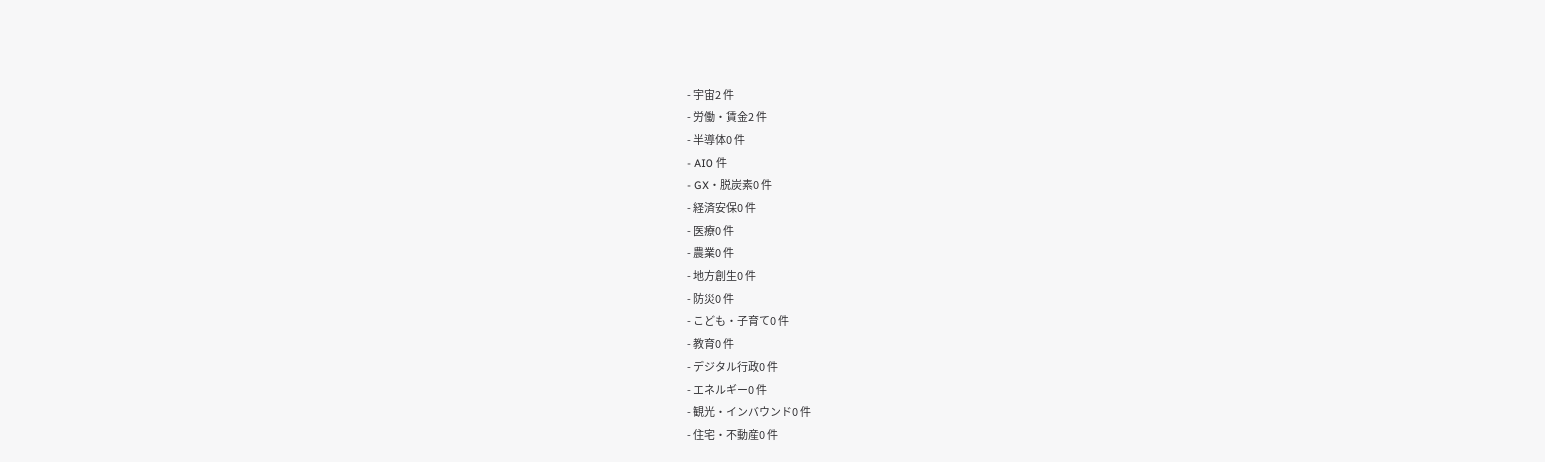- 宇宙2 件
- 労働・賃金2 件
- 半導体0 件
- AI0 件
- GX・脱炭素0 件
- 経済安保0 件
- 医療0 件
- 農業0 件
- 地方創生0 件
- 防災0 件
- こども・子育て0 件
- 教育0 件
- デジタル行政0 件
- エネルギー0 件
- 観光・インバウンド0 件
- 住宅・不動産0 件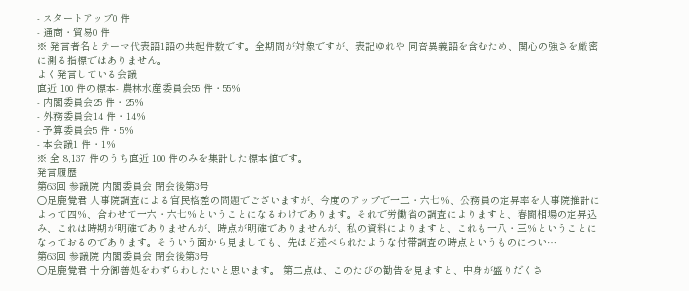- スタートアップ0 件
- 通商・貿易0 件
※ 発言者名とテーマ代表語1語の共起件数です。全期間が対象ですが、表記ゆれや 同音異義語を含むため、関心の強さを厳密に測る指標ではありません。
よく発言している会議
直近 100 件の標本- 農林水産委員会55 件・55%
- 内閣委員会25 件・25%
- 外務委員会14 件・14%
- 予算委員会5 件・5%
- 本会議1 件・1%
※ 全 8,137 件のうち直近 100 件のみを集計した標本値です。
発言履歴
第63回 参議院 内閣委員会 閉会後第3号
○足鹿覺君 人事院調査による官民格差の問題でございますが、今度のアップで一二・六七%、公務員の定昇率を人事院推計によって四%、合わせて一六・六七%ということになるわけであります。それで労働省の調査によりますと、春闘相場の定昇込み、これは時期が明確でありませんが、時点が明確でありませんが、私の資料によりますと、これも一八・三%ということになっておるのであります。そういう面から見ましても、先ほど述べられたような付帯調査の時点というものについ…
第63回 参議院 内閣委員会 閉会後第3号
○足鹿覺君 十分御善処をわずらわしたいと思います。 第二点は、このたびの勧告を見ますと、中身が盛りだくさ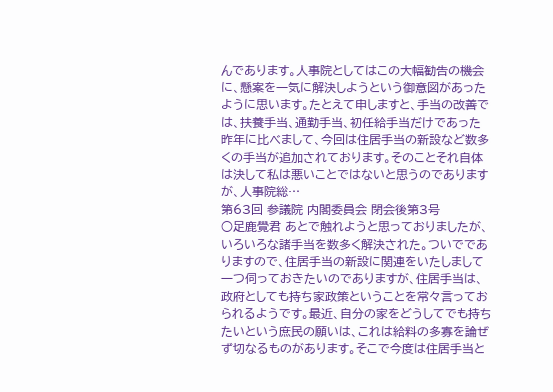んであります。人事院としてはこの大幅勧告の機会に、懸案を一気に解決しようという御意図があったように思います。たとえて申しますと、手当の改善では、扶養手当、通勤手当、初任給手当だけであった昨年に比べまして、今回は住居手当の新設など数多くの手当が追加されております。そのことそれ自体は決して私は悪いことではないと思うのでありますが、人事院総…
第63回 参議院 内閣委員会 閉会後第3号
○足鹿覺君 あとで触れようと思っておりましたが、いろいろな諸手当を数多く解決された。ついででありますので、住居手当の新設に関連をいたしまして一つ伺っておきたいのでありますが、住居手当は、政府としても持ち家政策ということを常々言っておられるようです。最近、自分の家をどうしてでも持ちたいという庶民の願いは、これは給料の多寡を論ぜず切なるものがあります。そこで今度は住居手当と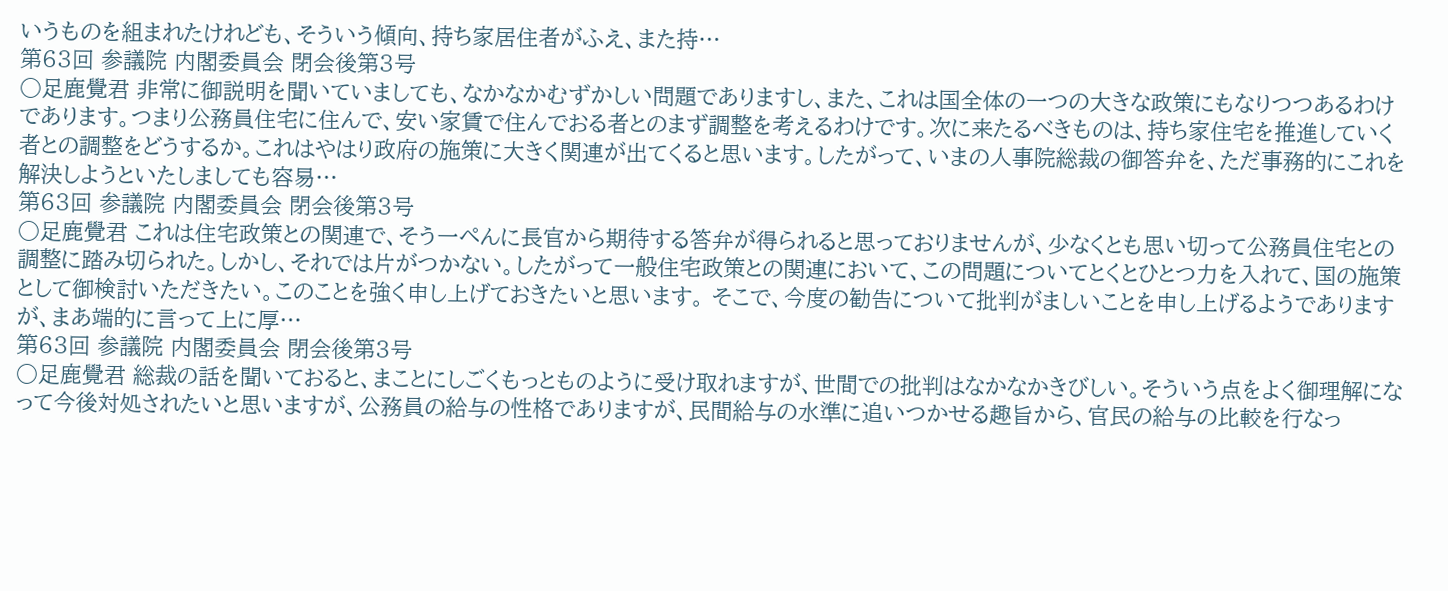いうものを組まれたけれども、そういう傾向、持ち家居住者がふえ、また持…
第63回 参議院 内閣委員会 閉会後第3号
○足鹿覺君 非常に御説明を聞いていましても、なかなかむずかしい問題でありますし、また、これは国全体の一つの大きな政策にもなりつつあるわけであります。つまり公務員住宅に住んで、安い家賃で住んでおる者とのまず調整を考えるわけです。次に来たるべきものは、持ち家住宅を推進していく者との調整をどうするか。これはやはり政府の施策に大きく関連が出てくると思います。したがって、いまの人事院総裁の御答弁を、ただ事務的にこれを解決しようといたしましても容易…
第63回 参議院 内閣委員会 閉会後第3号
○足鹿覺君 これは住宅政策との関連で、そう一ペんに長官から期待する答弁が得られると思っておりませんが、少なくとも思い切って公務員住宅との調整に踏み切られた。しかし、それでは片がつかない。したがって一般住宅政策との関連において、この問題についてとくとひとつ力を入れて、国の施策として御検討いただきたい。このことを強く申し上げておきたいと思います。 そこで、今度の勧告について批判がましいことを申し上げるようでありますが、まあ端的に言って上に厚…
第63回 参議院 内閣委員会 閉会後第3号
○足鹿覺君 総裁の話を聞いておると、まことにしごくもっとものように受け取れますが、世間での批判はなかなかきびしい。そういう点をよく御理解になって今後対処されたいと思いますが、公務員の給与の性格でありますが、民間給与の水準に追いつかせる趣旨から、官民の給与の比較を行なっ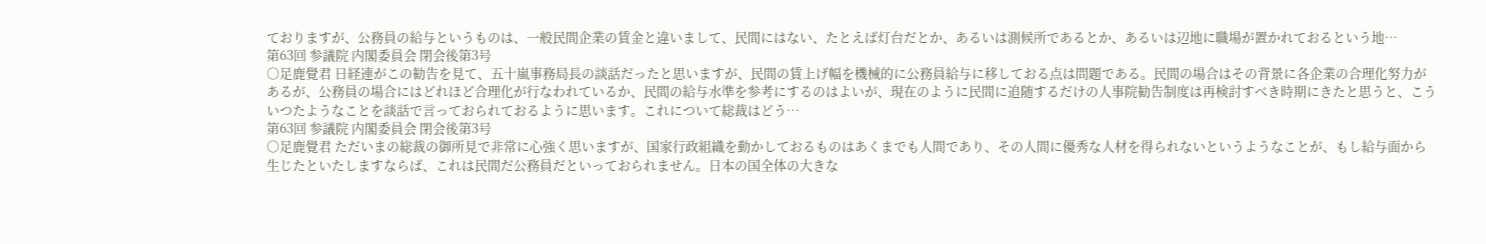ておりますが、公務員の給与というものは、一般民間企業の賃金と違いまして、民間にはない、たとえば灯台だとか、あるいは測候所であるとか、あるいは辺地に職場が置かれておるという地…
第63回 参議院 内閣委員会 閉会後第3号
○足鹿覺君 日経連がこの勧告を見て、五十嵐事務局長の談話だったと思いますが、民間の賃上げ幅を機械的に公務員給与に移しておる点は問題である。民間の場合はその背景に各企業の合理化努力があるが、公務員の場合にはどれほど合理化が行なわれているか、民間の給与水準を参考にするのはよいが、現在のように民間に追随するだけの人事院勧告制度は再検討すべき時期にきたと思うと、こういつたようなことを談話で言っておられておるように思います。これについて総裁はどう…
第63回 参議院 内閣委員会 閉会後第3号
○足鹿覺君 ただいまの総裁の御所見で非常に心強く思いますが、国家行政組織を動かしておるものはあくまでも人間であり、その人間に優秀な人材を得られないというようなことが、もし給与面から生じたといたしますならば、これは民間だ公務員だといっておられません。日本の国全体の大きな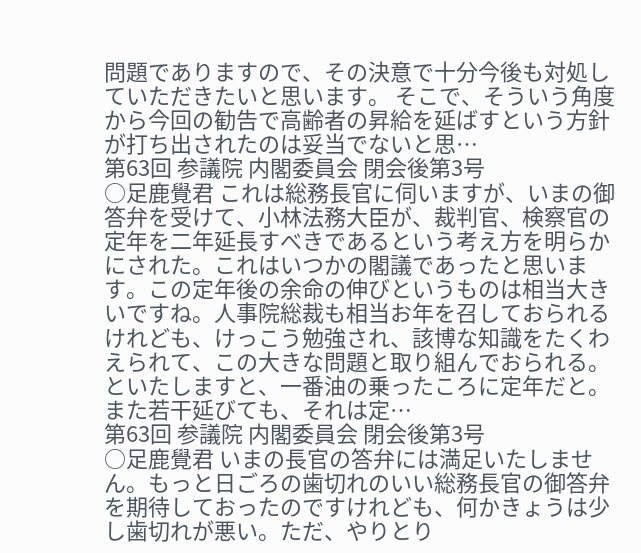問題でありますので、その決意で十分今後も対処していただきたいと思います。 そこで、そういう角度から今回の勧告で高齢者の昇給を延ばすという方針が打ち出されたのは妥当でないと思…
第63回 参議院 内閣委員会 閉会後第3号
○足鹿覺君 これは総務長官に伺いますが、いまの御答弁を受けて、小林法務大臣が、裁判官、検察官の定年を二年延長すべきであるという考え方を明らかにされた。これはいつかの閣議であったと思います。この定年後の余命の伸びというものは相当大きいですね。人事院総裁も相当お年を召しておられるけれども、けっこう勉強され、該博な知識をたくわえられて、この大きな問題と取り組んでおられる。といたしますと、一番油の乗ったころに定年だと。また若干延びても、それは定…
第63回 参議院 内閣委員会 閉会後第3号
○足鹿覺君 いまの長官の答弁には満足いたしません。もっと日ごろの歯切れのいい総務長官の御答弁を期待しておったのですけれども、何かきょうは少し歯切れが悪い。ただ、やりとり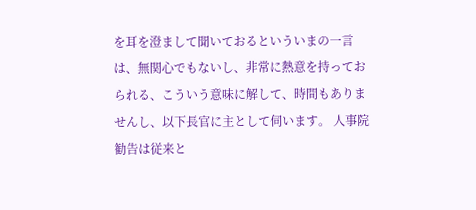を耳を澄まして聞いておるといういまの一言は、無関心でもないし、非常に熱意を持っておられる、こういう意味に解して、時間もありませんし、以下長官に主として伺います。 人事院勧告は従来と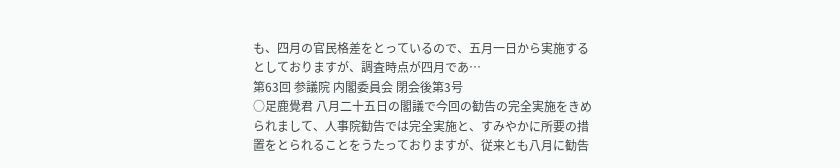も、四月の官民格差をとっているので、五月一日から実施するとしておりますが、調査時点が四月であ…
第63回 参議院 内閣委員会 閉会後第3号
○足鹿覺君 八月二十五日の閣議で今回の勧告の完全実施をきめられまして、人事院勧告では完全実施と、すみやかに所要の措置をとられることをうたっておりますが、従来とも八月に勧告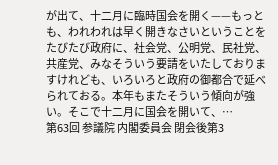が出て、十二月に臨時国会を開く——もっとも、われわれは早く開きなさいということをたびたび政府に、社会党、公明党、民社党、共産党、みなそういう要請をいたしておりますけれども、いろいろと政府の御都合で延べられておる。本年もまたそういう傾向が強い。そこで十二月に国会を開いて、…
第63回 参議院 内閣委員会 閉会後第3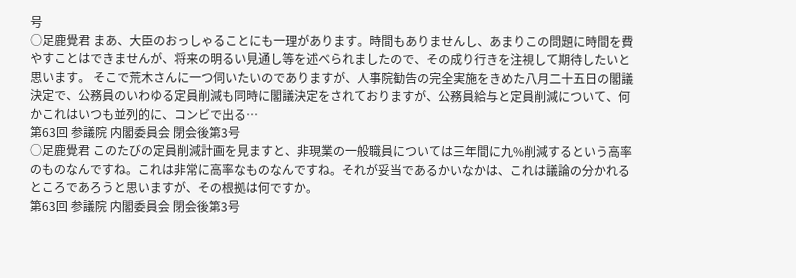号
○足鹿覺君 まあ、大臣のおっしゃることにも一理があります。時間もありませんし、あまりこの問題に時間を費やすことはできませんが、将来の明るい見通し等を述べられましたので、その成り行きを注視して期待したいと思います。 そこで荒木さんに一つ伺いたいのでありますが、人事院勧告の完全実施をきめた八月二十五日の閣議決定で、公務員のいわゆる定員削減も同時に閣議決定をされておりますが、公務員給与と定員削減について、何かこれはいつも並列的に、コンビで出る…
第63回 参議院 内閣委員会 閉会後第3号
○足鹿覺君 このたびの定員削減計画を見ますと、非現業の一般職員については三年間に九%削減するという高率のものなんですね。これは非常に高率なものなんですね。それが妥当であるかいなかは、これは議論の分かれるところであろうと思いますが、その根拠は何ですか。
第63回 参議院 内閣委員会 閉会後第3号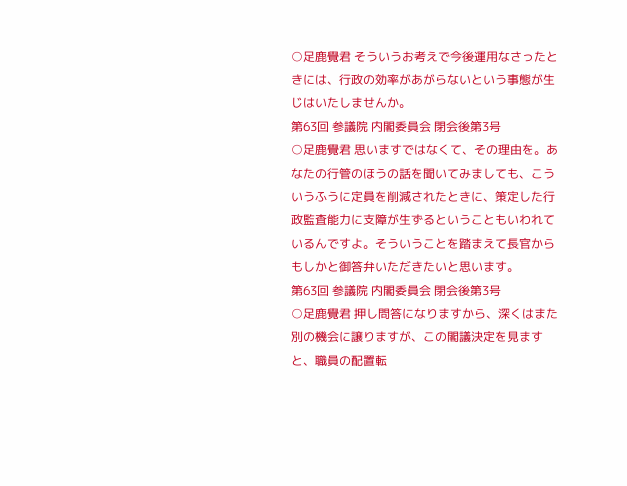○足鹿覺君 そういうお考えで今後運用なさったときには、行政の効率があがらないという事態が生じはいたしませんか。
第63回 参議院 内閣委員会 閉会後第3号
○足鹿覺君 思いますではなくて、その理由を。あなたの行管のほうの話を聞いてみましても、こういうふうに定員を削減されたときに、策定した行政監査能力に支障が生ずるということもいわれているんですよ。そういうことを踏まえて長官からもしかと御答弁いただきたいと思います。
第63回 参議院 内閣委員会 閉会後第3号
○足鹿覺君 押し問答になりますから、深くはまた別の機会に譲りますが、この閣議決定を見ますと、職員の配置転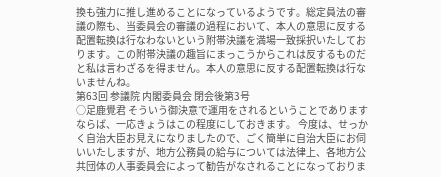換も強力に推し進めることになっているようです。総定員法の審議の際も、当委員会の審議の過程において、本人の意思に反する配置転換は行なわないという附帯決議を満場一致採択いたしております。この附帯決議の趣旨にまっこうからこれは反するものだと私は言わざるを得ません。本人の意思に反する配置転換は行ないませんね。
第63回 参議院 内閣委員会 閉会後第3号
○足鹿覺君 そういう御決意で運用をされるということでありますならば、一応きょうはこの程度にしておきます。 今度は、せっかく自治大臣お見えになりましたので、ごく簡単に自治大臣にお伺いいたしますが、地方公務員の給与については法律上、各地方公共団体の人事委員会によって勧告がなされることになっておりま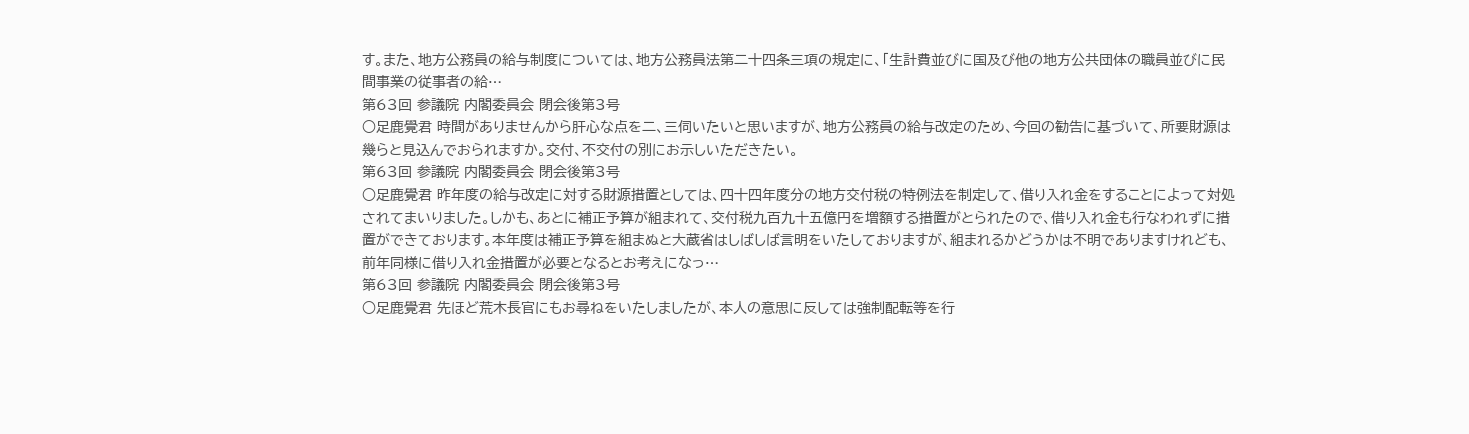す。また、地方公務員の給与制度については、地方公務員法第二十四条三項の規定に、「生計費並びに国及び他の地方公共団体の職員並びに民間事業の従事者の給…
第63回 参議院 内閣委員会 閉会後第3号
○足鹿覺君 時間がありませんから肝心な点を二、三伺いたいと思いますが、地方公務員の給与改定のため、今回の勧告に基づいて、所要財源は幾らと見込んでおられますか。交付、不交付の別にお示しいただきたい。
第63回 参議院 内閣委員会 閉会後第3号
○足鹿覺君 昨年度の給与改定に対する財源措置としては、四十四年度分の地方交付税の特例法を制定して、借り入れ金をすることによって対処されてまいりました。しかも、あとに補正予算が組まれて、交付税九百九十五億円を増額する措置がとられたので、借り入れ金も行なわれずに措置ができております。本年度は補正予算を組まぬと大蔵省はしばしば言明をいたしておりますが、組まれるかどうかは不明でありますけれども、前年同様に借り入れ金措置が必要となるとお考えになっ…
第63回 参議院 内閣委員会 閉会後第3号
○足鹿覺君 先ほど荒木長官にもお尋ねをいたしましたが、本人の意思に反しては強制配転等を行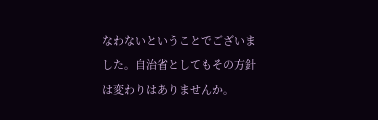なわないということでございました。自治省としてもその方針は変わりはありませんか。